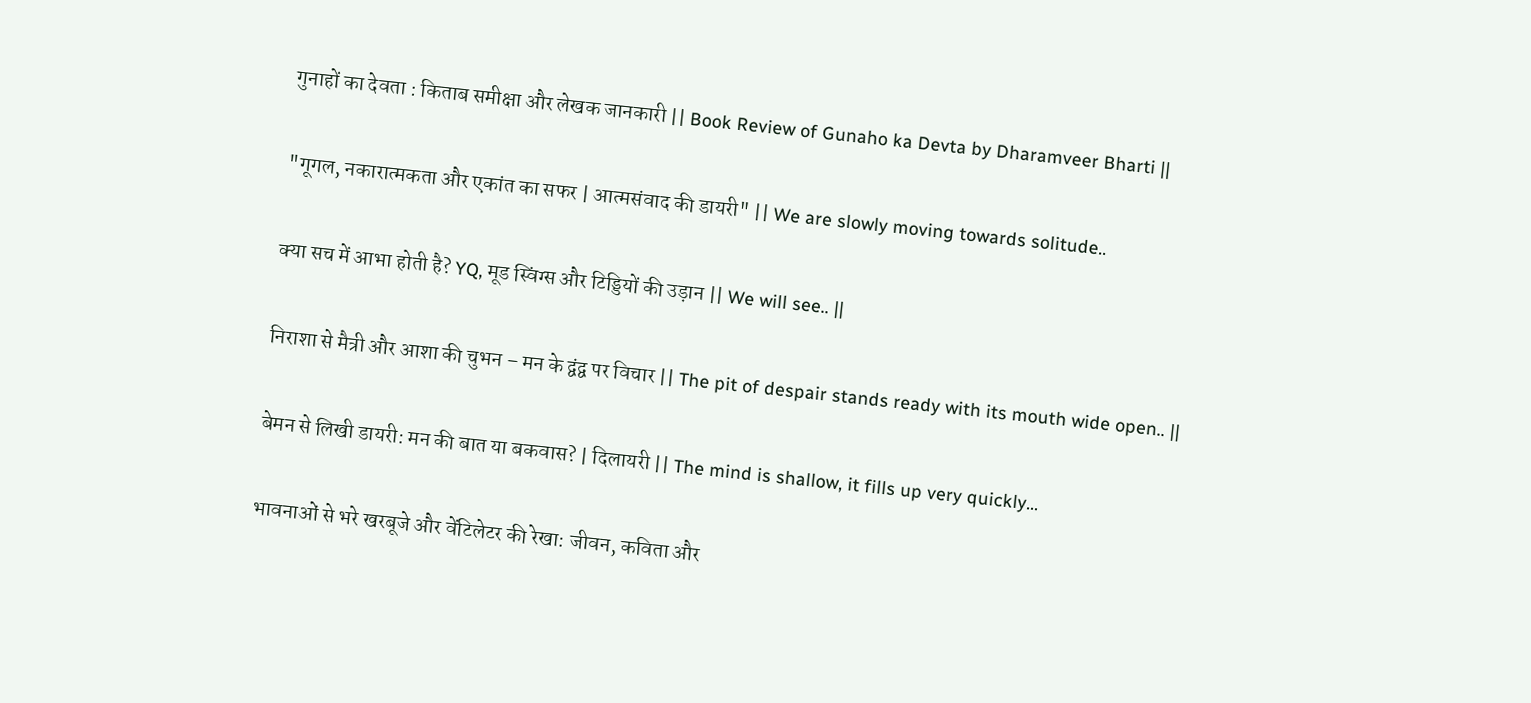गुनाहों का देवता : किताब समीक्षा और लेखक जानकारी || Book Review of Gunaho ka Devta by Dharamveer Bharti ||

"गूगल, नकारात्मकता और एकांत का सफर | आत्मसंवाद की डायरी" || We are slowly moving towards solitude..

क्या सच में आभा होती है? YQ, मूड स्विंग्स और टिड्डियों की उड़ान || We will see.. ||

निराशा से मैत्री और आशा की चुभन – मन के द्वंद्व पर विचार || The pit of despair stands ready with its mouth wide open.. ||

बेमन से लिखी डायरी: मन की बात या बकवास? | दिलायरी || The mind is shallow, it fills up very quickly...

भावनाओं से भरे खरबूजे और वेंटिलेटर की रेखा: जीवन, कविता और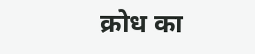क्रोध का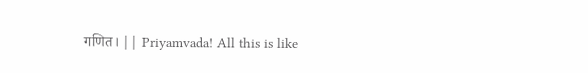गणित। || Priyamvada! All this is like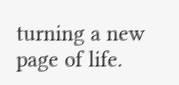turning a new page of life.